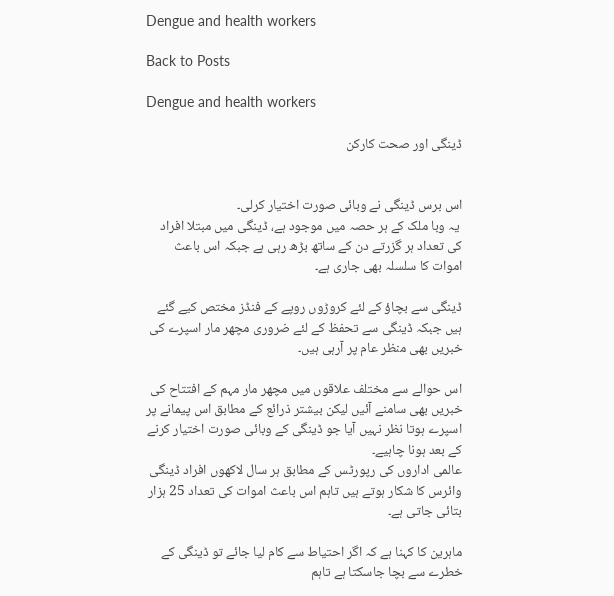Dengue and health workers

Back to Posts

Dengue and health workers

ڈینگی اور صحت کارکن


اس برس ڈینگی نے وبائی صورت اختیار کرلی۔
 یہ وبا ملک کے ہر حصہ میں موجود ہے، ڈینگی میں مبتلا افراد کی تعداد ہر گزرتے دن کے ساتھ بڑھ رہی ہے جبکہ اس باعث اموات کا سلسلہ بھی جاری ہے۔

ڈینگی سے بچاؤ کے لئے کروڑوں روپے کے فنڈز مختص کیے گئے ہیں جبکہ ڈینگی سے تحفظ کے لئے ضروری مچھر مار اسپرے کی خبریں بھی منظر عام پر آرہی ہیں۔

اس حوالے سے مختلف علاقوں میں مچھر مار مہم کے افتتاح کی خبریں بھی سامنے آئیں لیکن بیشتر ذرائع کے مطابق اس پیمانے پر اسپرے ہوتا نظر نہیں آیا جو ڈینگی کے وبائی صورت اختیار کرنے کے بعد ہونا چاہیے۔
عالمی اداروں کی رپورٹس کے مطابق ہر سال لاکھوں افراد ڈینگی وائرس کا شکار ہوتے ہیں تاہم اس باعث اموات کی تعداد 25 ہزار بتائی جاتی ہے۔

ماہرین کا کہنا ہے کہ اگر احتیاط سے کام لیا جائے تو ڈینگی کے خطرے سے بچا جاسکتا ہے تاہم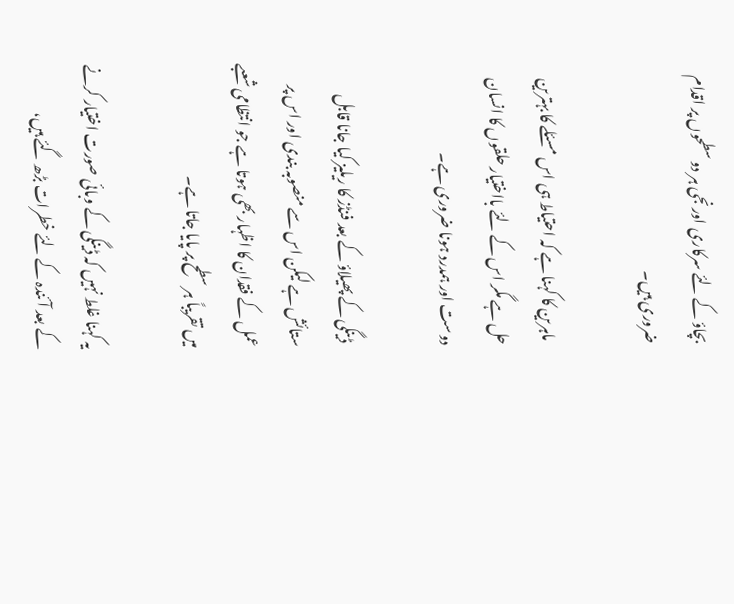بچاؤ کے لئے سرکاری اورنجی ہر دو سطحوں پر اقدام ضروری ہیں۔

 ماہرین کا کہنا ہے کہ احتیاط ہی اس مسئلے کا بہترین حل ہے مگر اس کے لئے بااختیار حلقوں کا انسان دوست اور ہمدرد ہونا ضروری ہے۔

 ڈینگی کے پھیلاؤ کے بعد فنڈز کا ریلیز کیا جانا قابل ستائش ہے لیکن اس سے منصوبہ بندی اور اس پر عمل کے فقدان کا اظہار بھی ہوتا ہے جو انتظامی شعبے میں تقریباً ہر سطح پر پایا جاتا ہے۔

یہ کہنا غلط نہیں کہ ڈینگی کے وبائی صورت اختیار کرنے کے بعد آئندہ کے لئے خطرات بڑھ گئے ہیں،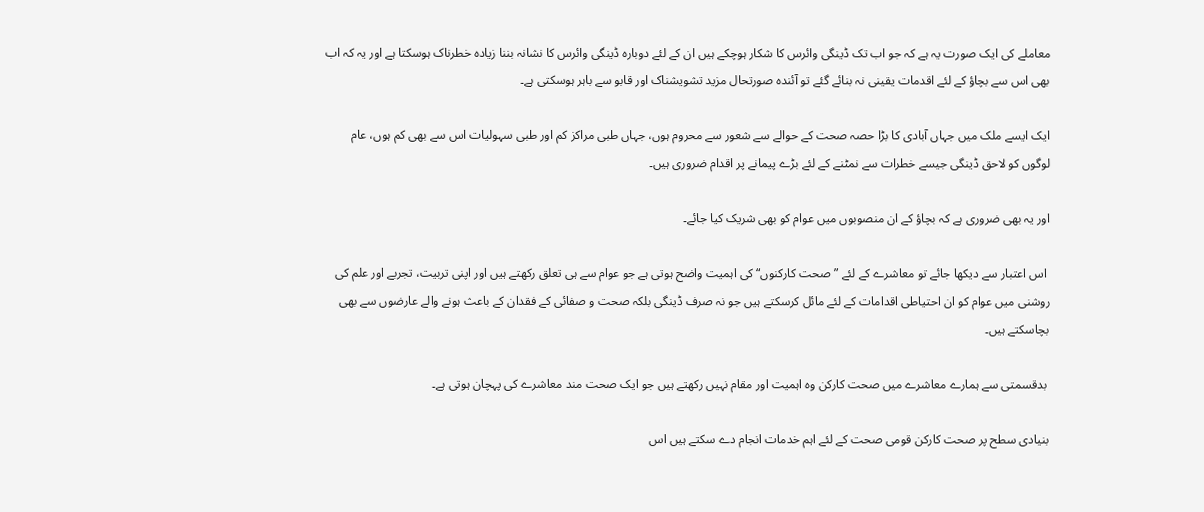معاملے کی ایک صورت یہ ہے کہ جو اب تک ڈینگی وائرس کا شکار ہوچکے ہیں ان کے لئے دوبارہ ڈینگی وائرس کا نشانہ بننا زیادہ خطرناک ہوسکتا ہے اور یہ کہ اب بھی اس سے بچاؤ کے لئے اقدمات یقینی نہ بنائے گئے تو آئندہ صورتحال مزید تشویشناک اور قابو سے باہر ہوسکتی ہے۔

ایک ایسے ملک میں جہاں آبادی کا بڑا حصہ صحت کے حوالے سے شعور سے محروم ہوں، جہاں طبی مراکز کم اور طبی سہولیات اس سے بھی کم ہوں، عام لوگوں کو لاحق ڈینگی جیسے خطرات سے نمٹنے کے لئے بڑے پیمانے پر اقدام ضروری ہیں۔

اور یہ بھی ضروری ہے کہ بچاؤ کے ان منصوبوں میں عوام کو بھی شریک کیا جائے۔

 اس اعتبار سے دیکھا جائے تو معاشرے کے لئے ”صحت کارکنوں“ کی اہمیت واضح ہوتی ہے جو عوام سے ہی تعلق رکھتے ہیں اور اپنی تربیت، تجربے اور علم کی روشنی میں عوام کو ان احتیاطی اقدامات کے لئے مائل کرسکتے ہیں جو نہ صرف ڈینگی بلکہ صحت و صفائی کے فقدان کے باعث ہونے والے عارضوں سے بھی بچاسکتے ہیں۔

 بدقسمتی سے ہمارے معاشرے میں صحت کارکن وہ اہمیت اور مقام نہیں رکھتے ہیں جو ایک صحت مند معاشرے کی پہچان ہوتی ہے۔

بنیادی سطح پر صحت کارکن قومی صحت کے لئے اہم خدمات انجام دے سکتے ہیں اس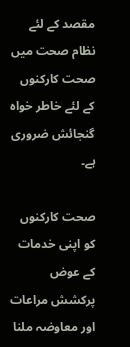مقصد کے لئے نظام صحت میں صحت کارکنوں کے لئے خاطر خواہ گنجائش ضروری ہے۔

صحت کارکنوں کو اپنی خدمات کے عوض پرکشش مراعات اور معاوضہ ملنا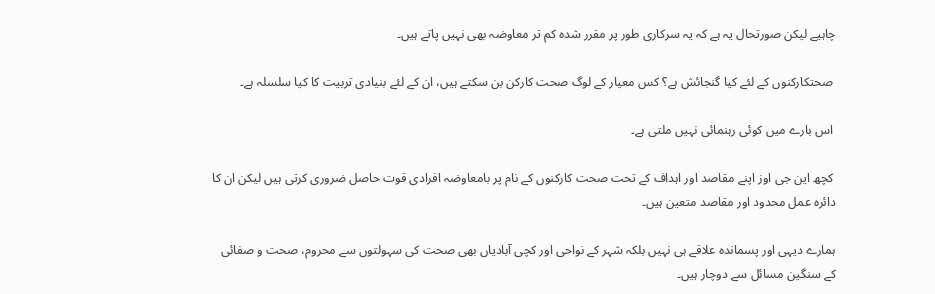چاہیے لیکن صورتحال یہ ہے کہ یہ سرکاری طور پر مقرر شدہ کم تر معاوضہ بھی نہیں پاتے ہیں۔

 صحتکارکنوں کے لئے کیا گنجائش ہے؟ کس معیار کے لوگ صحت کارکن بن سکتے ہیں، ان کے لئے بنیادی تربیت کا کیا سلسلہ ہے۔

 اس بارے میں کوئی رہنمائی نہیں ملتی ہے۔

 کچھ این جی اوز اپنے مقاصد اور اہداف کے تحت صحت کارکنوں کے نام پر بامعاوضہ افرادی قوت حاصل ضروری کرتی ہیں لیکن ان کا دائرہ عمل محدود اور مقاصد متعین ہیں۔

ہمارے دیہی اور پسماندہ علاقے ہی نہیں بلکہ شہر کے نواحی اور کچی آبادیاں بھی صحت کی سہولتوں سے محروم، صحت و صفائی کے سنگین مسائل سے دوچار ہیں۔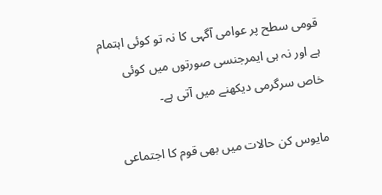قومی سطح پر عوامی آگہی کا نہ تو کوئی اہتمام ہے اور نہ ہی ایمرجنسی صورتوں میں کوئی خاص سرگرمی دیکھنے میں آتی ہے۔

مایوس کن حالات میں بھی قوم کا اجتماعی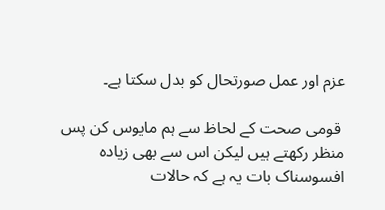عزم اور عمل صورتحال کو بدل سکتا ہے۔

 قومی صحت کے لحاظ سے ہم مایوس کن پس منظر رکھتے ہیں لیکن اس سے بھی زیادہ افسوسناک بات یہ ہے کہ حالات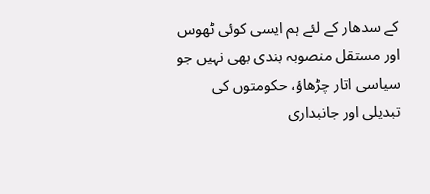کے سدھار کے لئے ہم ایسی کوئی ٹھوس اور مستقل منصوبہ بندی بھی نہیں جو سیاسی اتار چڑھاؤ، حکومتوں کی تبدیلی اور جانبداری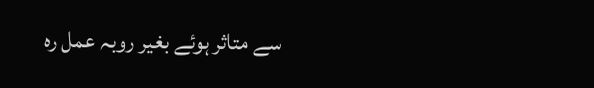سے متاثر ہوئے بغیر روبہ عمل رہ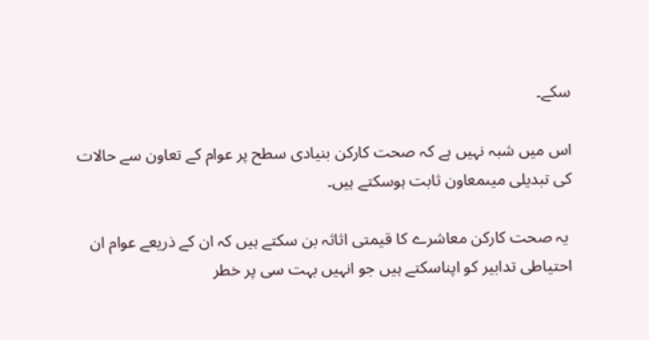سکے۔

اس میں شبہ نہیں ہے کہ صحت کارکن بنیادی سطح پر عوام کے تعاون سے حالات کی تبدیلی میںمعاون ثابت ہوسکتے ہیں۔

 یہ صحت کارکن معاشرے کا قیمتی اثاثہ بن سکتے ہیں کہ ان کے ذریعے عوام ان احتیاطی تدابیر کو اپناسکتے ہیں جو انہیں بہت سی پر خطر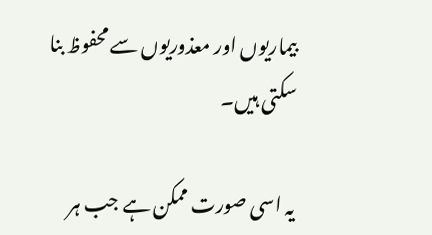بیماریوں اور معذوریوں سے محفوظ بنا سکتی ہیں۔

یہ اسی صورت ممکن ہے جب ہر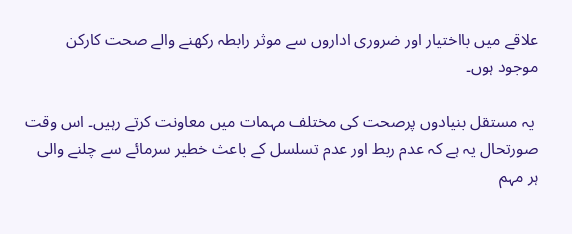علاقے میں بااختیار اور ضروری اداروں سے موثر رابطہ رکھنے والے صحت کارکن موجود ہوں۔

 یہ مستقل بنیادوں پرصحت کی مختلف مہمات میں معاونت کرتے رہیں۔ اس وقت صورتحال یہ ہے کہ عدم ربط اور عدم تسلسل کے باعث خطیر سرمائے سے چلنے والی ہر مہم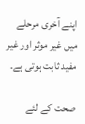اپنے آخری مرحلے میں غیر موثر اور غیر مفید ثابت ہوتی ہے۔

صحت کے لئے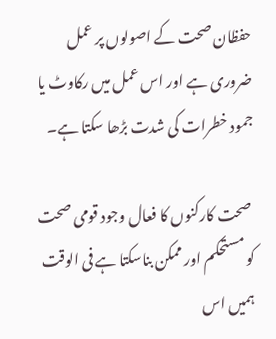حفظان صحت کے اصولوں پر عمل ضروری ہے اور اس عمل میں رکاوٹ یا جمود خطرات کی شدت بڑھا سکتا ہے۔

 صحت کارکنوں کا فعال وجود قومی صحت کو مستحکم اور ممکن بناسکتا ہے فی الوقت ہمیں اس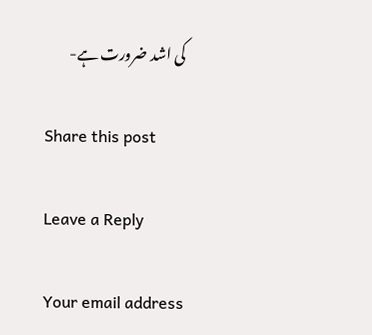کی اشد ضرورت ہے-

Share this post

Leave a Reply

Your email address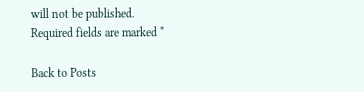will not be published. Required fields are marked *

Back to Posts